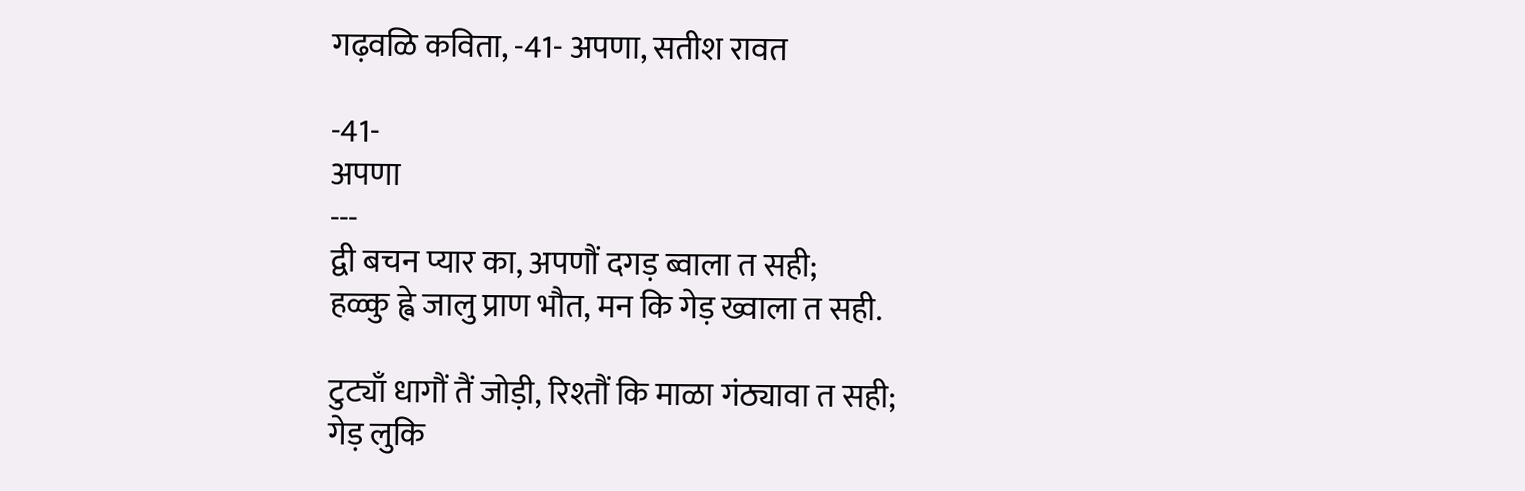गढ़वळि कविता, -41- अपणा, सतीश रावत

-41-
अपणा
---
द्वी बचन प्यार का, अपणौं दगड़ ब्वाला त सही;
हळ्कु ह्वे जालु प्राण भौत, मन कि गेड़ ख्वाला त सही.

टुट्याँ धागौं तैं जोड़ी, रिश्तौं कि माळा गंठ्यावा त सही;
गेड़ लुकि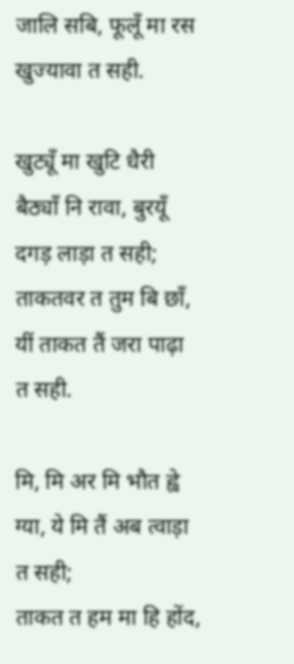जालि सबि, फूलूँ मा रस खुज्यावा त सही.

खुट्यूँ मा खुटि धैरी बैठ्याँ नि रावा, बुरयूँ दगड़ लाड़ा त सही;
ताकतवर त तुम बि छाँ, यीं ताकत तैं जरा पाढ़ा त सही.

मि, मि अर मि भौत ह्वे ग्या, ये मि तैं अब त्वाड़ा त सही;
ताकत त हम मा हि होंद,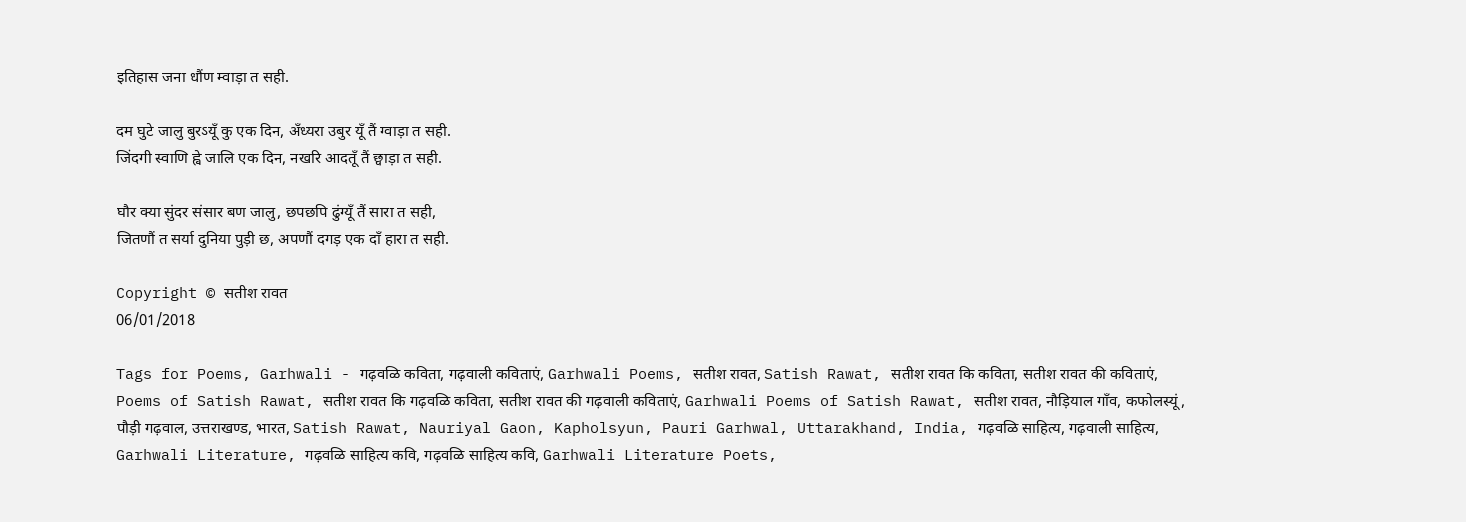इतिहास जना धौंण म्वाड़ा त सही.

दम घुटे जालु बुरऽयूँ कु एक दिन, अँध्यरा उबुर यूँ तैं ग्वाड़ा त सही.
जिंदगी स्वाणि ह्वे जालि एक दिन, नखरि आदतूँ तैं छ्वाड़ा त सही.

घौर क्या सुंदर संसार बण जालु, छपछपि ढुंग्यूँ तैं सारा त सही,
जितणौं त सर्या दुनिया पुड़ी छ, अपणौं दगड़ एक दाँ हारा त सही.

Copyright © सतीश रावत
06/01/2018

Tags for Poems, Garhwali - गढ़वळि कविता, गढ़वाली कविताएं, Garhwali Poems, सतीश रावत, Satish Rawat, सतीश रावत कि कविता, सतीश रावत की कविताएं, Poems of Satish Rawat, सतीश रावत कि गढ़वळि कविता, सतीश रावत की गढ़वाली कविताएं, Garhwali Poems of Satish Rawat, सतीश रावत, नौड़ियाल गाँव, कफोलस्यूं, पौड़ी गढ़वाल, उत्तराखण्ड, भारत, Satish Rawat, Nauriyal Gaon, Kapholsyun, Pauri Garhwal, Uttarakhand, India, गढ़वळि साहित्य, गढ़वाली साहित्य, Garhwali Literature, गढ़वळि साहित्य कवि, गढ़वळि साहित्य कवि, Garhwali Literature Poets,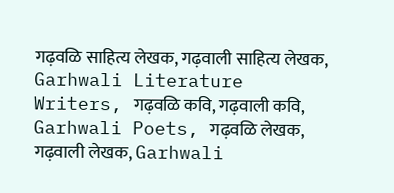गढ़वळि साहित्य लेखक, गढ़वाली साहित्य लेखक, Garhwali Literature Writers, गढ़वळि कवि, गढ़वाली कवि, Garhwali Poets, गढ़वळि लेखक, गढ़वाली लेखक, Garhwali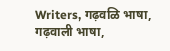Writers, गढ़वळि भाषा, गढ़वाली भाषा,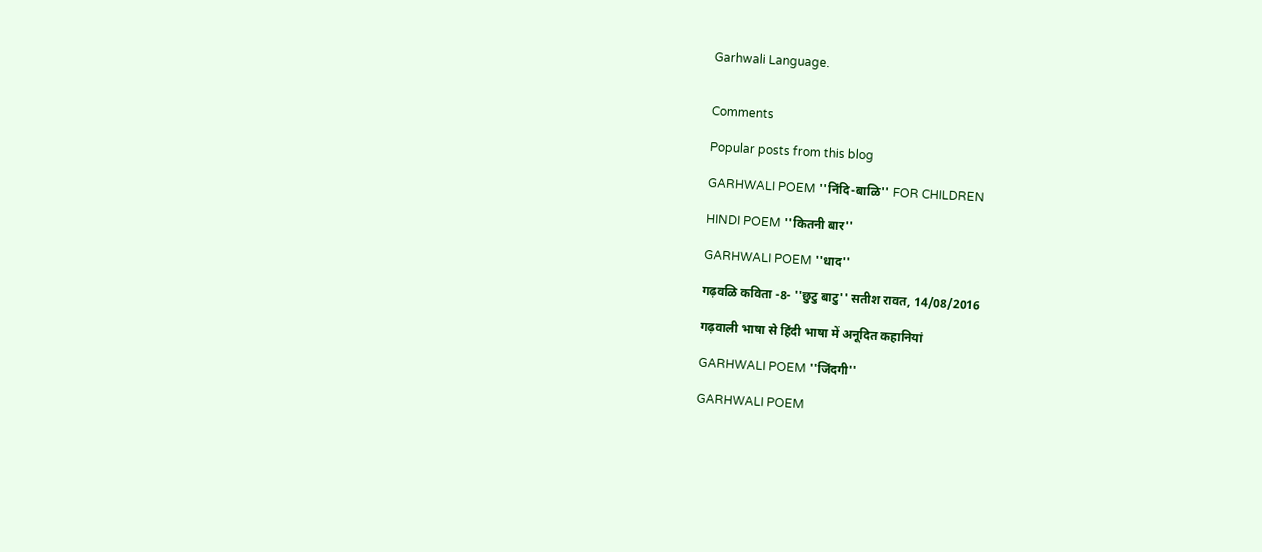Garhwali Language.


Comments

Popular posts from this blog

GARHWALI POEM ''निंदि-बाळि'' FOR CHILDREN

HINDI POEM ''कितनी बार''

GARHWALI POEM ''धाद''

गढ़वळि कविता -8- ''छुटु बाटु'' सतीश रावत, 14/08/2016

गढ़वाली भाषा से हिंदी भाषा में अनूदित कहानियां

GARHWALI POEM ''जिंदगी''

GARHWALI POEM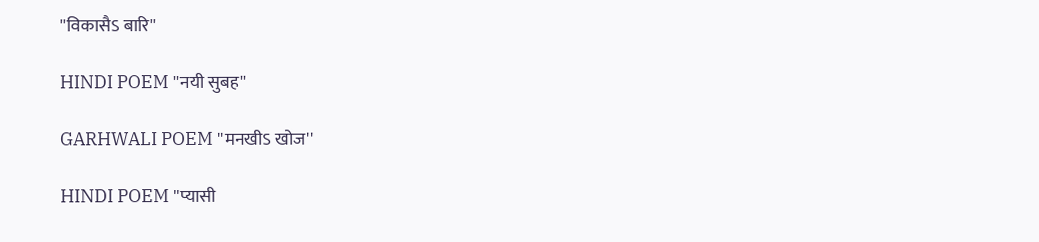''विकासैऽ बारि''

HINDI POEM ''नयी सुबह''

GARHWALI POEM ''मनखीऽ खोज''

HINDI POEM ''प्यासी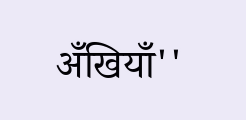अँखियाँ''